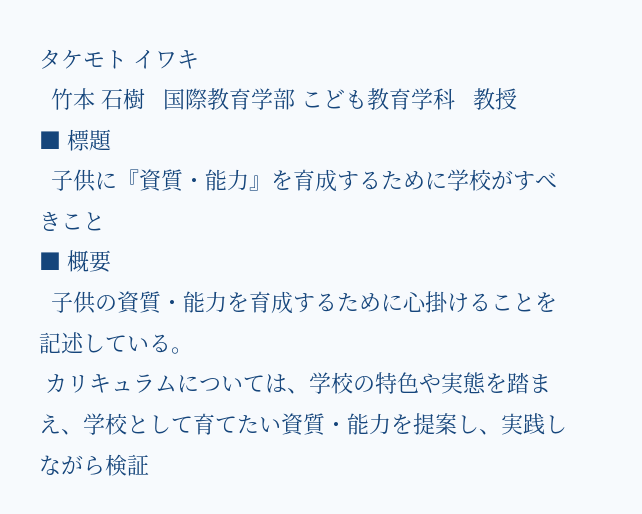タケモト イワキ
  竹本 石樹   国際教育学部 こども教育学科   教授
■ 標題
  子供に『資質・能力』を育成するために学校がすべきこと
■ 概要
  子供の資質・能力を育成するために心掛けることを記述している。
 カリキュラムについては、学校の特色や実態を踏まえ、学校として育てたい資質・能力を提案し、実践しながら検証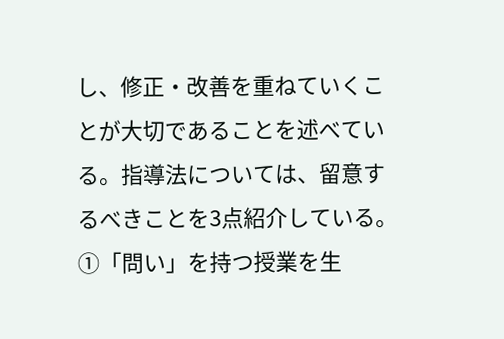し、修正・改善を重ねていくことが大切であることを述べている。指導法については、留意するべきことを3点紹介している。①「問い」を持つ授業を生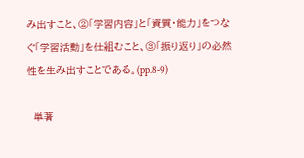み出すこと、②「学習内容」と「資質・能力」をつなぐ「学習活動」を仕組むこと、③「振り返り」の必然性を生み出すことである。(pp.8-9)

  単著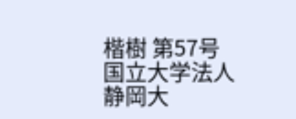楷樹 第57号   国立大学法人静岡大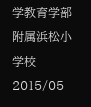学教育学部附属浜松小学校      2015/05